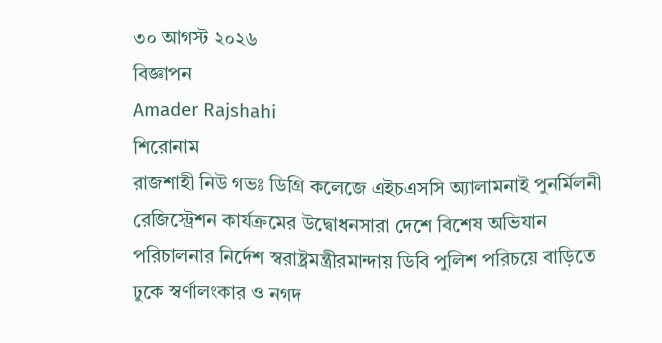৩০ আগস্ট ২০২৬
বিজ্ঞাপন
Amader Rajshahi
শিরোনাম
রাজশাহী নিউ গভঃ ডিগ্রি কলেজে এইচএসসি অ্যালামনাই পুনর্মিলনী রেজিস্ট্রেশন কার্যক্রমের উদ্বোধনসারা দেশে বিশেষ অভিযান পরিচালনার নির্দেশ স্বরাষ্ট্রমন্ত্রীরমান্দায় ডিবি পুলিশ পরিচয়ে বাড়িতে ঢুকে স্বর্ণালংকার ও নগদ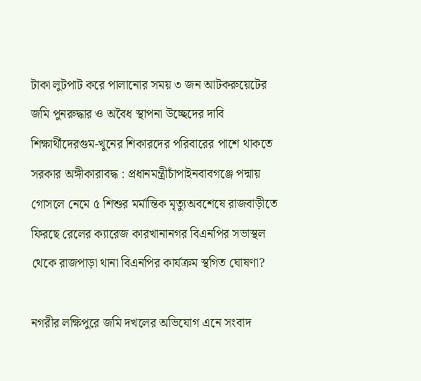টাকা লুটপাট করে পালানোর সময় ৩ জন আটকরুয়েটের জমি পুনরুদ্ধার ও অবৈধ স্থাপনা উচ্ছেদের দাবি শিক্ষার্থীদেরগুম-খুনের শিকারদের পরিবারের পাশে থাকতে সরকার অঙ্গীকারাবদ্ধ : প্রধানমন্ত্রীচাঁপাইনবাবগঞ্জে পদ্মায় গোসলে নেমে ৫ শিশুর মর্মান্তিক মৃত্যুঅবশেষে রাজবাড়ীতে ফিরছে রেলের ক্যারেজ কারখানানগর বিএনপির সভাস্থল থেকে রাজপাড়া থানা বিএনপির কার্যক্রম স্থগিত ঘোষণা?

নগরীর লক্ষিপুরে জমি দখলের অভিযোগ এনে সংবাদ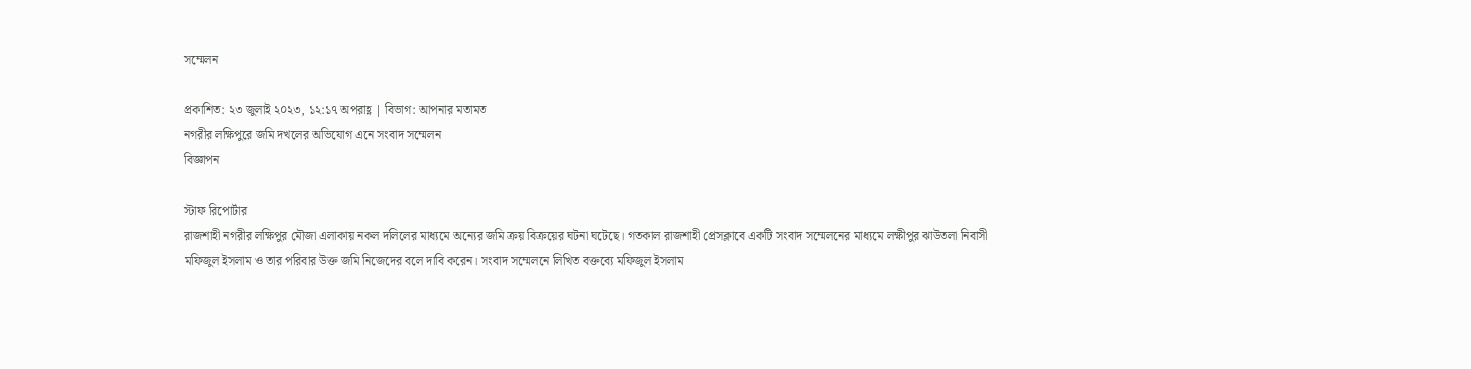সম্মেলন

প্রকাশিত: ২৩ জুলাই ২০২৩, ১২:১৭ অপরাহ্ণ | বিভাগ: আপনার মতামত
নগরীর লক্ষিপুরে জমি দখলের অভিযোগ এনে সংবাদ সম্মেলন
বিজ্ঞাপন

স্টাফ রিপোর্টার
রাজশাহী নগরীর লক্ষিপুর মৌজা এলাকায় নকল দলিলের মাধ্যমে অন্যের জমি ক্রয় বিক্রয়ের ঘটনা ঘটেছে। গতকাল রাজশাহী প্রেসক্লাবে একটি সংবাদ সম্মেলনের মাধ্যমে লক্ষীপুর ঝাউতলা নিবাসী মফিজুল ইসলাম ও তার পরিবার উক্ত জমি নিজেদের বলে দাবি করেন। সংবাদ সম্মেলনে লিখিত বক্তব্যে মফিজুল ইসলাম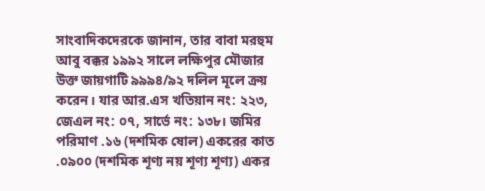সাংবাদিকদেরকে জানান, তার বাবা মরহুম আবু বক্কর ১৯৯২ সালে লক্ষিপুর মৌজার উক্ত জায়গাটি ৯৯৯৪/৯২ দলিল মূলে ক্রয় করেন। যার আর.এস খতিয়ান নং: ২২৩, জেএল নং: ০৭, সার্ভে নং: ১৩৮। জমির পরিমাণ .১৬ (দশমিক ষোল) একরের কাত .০৯০০ (দশমিক শূণ্য নয় শূণ্য শূণ্য) একর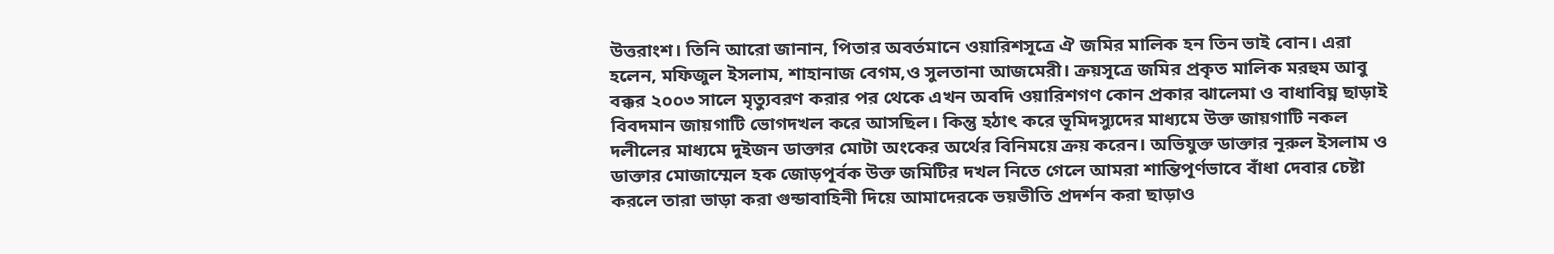উত্তরাংশ। তিনি আরো জানান, পিতার অবর্তমানে ওয়ারিশসূত্রে ঐ জমির মালিক হন তিন ভাই বোন। এরা হলেন, মফিজুল ইসলাম, শাহানাজ বেগম,ও সুলতানা আজমেরী। ক্রয়সূত্রে জমির প্রকৃত মালিক মরহুম আবু বক্কর ২০০৩ সালে মৃত্যুবরণ করার পর থেকে এখন অবদি ওয়ারিশগণ কোন প্রকার ঝালেমা ও বাধাবিঘ্ন ছাড়াই বিবদমান জায়গাটি ভোগদখল করে আসছিল। কিন্তু হঠাৎ করে ভূমিদস্যুদের মাধ্যমে উক্ত জায়গাটি নকল দলীলের মাধ্যমে দুইজন ডাক্তার মোটা অংকের অর্থের বিনিময়ে ক্রয় করেন। অভিযুক্ত ডাক্তার নূরুল ইসলাম ও ডাক্তার মোজাম্মেল হক জোড়পূর্বক উক্ত জমিটির দখল নিতে গেলে আমরা শান্তিপূর্ণভাবে বাঁধা দেবার চেষ্টা করলে তারা ভাড়া করা গুন্ডাবাহিনী দিয়ে আমাদেরকে ভয়ভীতি প্রদর্শন করা ছাড়াও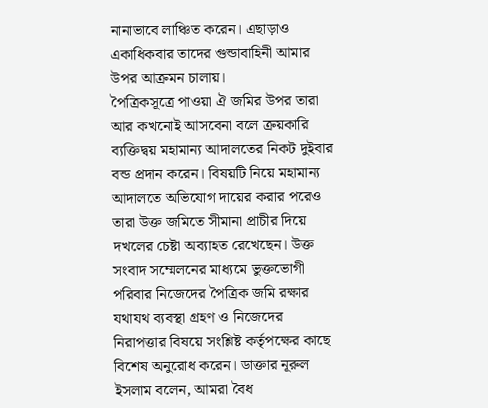নানাভাবে লাঞ্চিত করেন। এছাড়াও একাধিকবার তাদের গুন্ডাবাহিনী আমার উপর আক্রমন চালায়।
পৈত্রিকসূত্রে পাওয়া ঐ জমির উপর তারা আর কখনোই আসবেনা বলে ক্রয়কারি ব্যক্তিদ্বয় মহামান্য আদালতের নিকট দুইবার বন্ড প্রদান করেন। বিষয়টি নিয়ে মহামান্য আদালতে অভিযোগ দায়ের করার পরেও তারা উক্ত জমিতে সীমানা প্রাচীর দিয়ে দখলের চেষ্টা অব্যাহত রেখেছেন। উক্ত সংবাদ সম্মেলনের মাধ্যমে ভুক্তভোগী পরিবার নিজেদের পৈত্রিক জমি রক্ষার যথাযথ ব্যবস্থা গ্রহণ ও নিজেদের নিরাপত্তার বিষয়ে সংশ্লিষ্ট কর্তৃপক্ষের কাছে বিশেষ অনুরোধ করেন। ডাক্তার নূরুল ইসলাম বলেন, আমরা বৈধ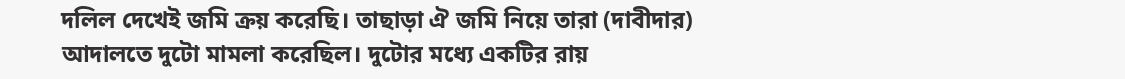দলিল দেখেই জমি ক্রয় করেছি। তাছাড়া ঐ জমি নিয়ে তারা (দাবীদার) আদালতে দুটো মামলা করেছিল। দুটোর মধ্যে একটির রায়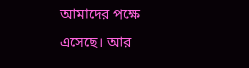আমাদের পক্ষে এসেছে। আর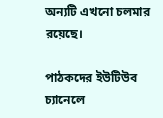অন্যটি এখনো চলমার রয়েছে।

পাঠকদের ইউটিউব চ্যানেলে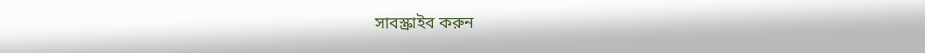সাবস্ক্রাইব করুন